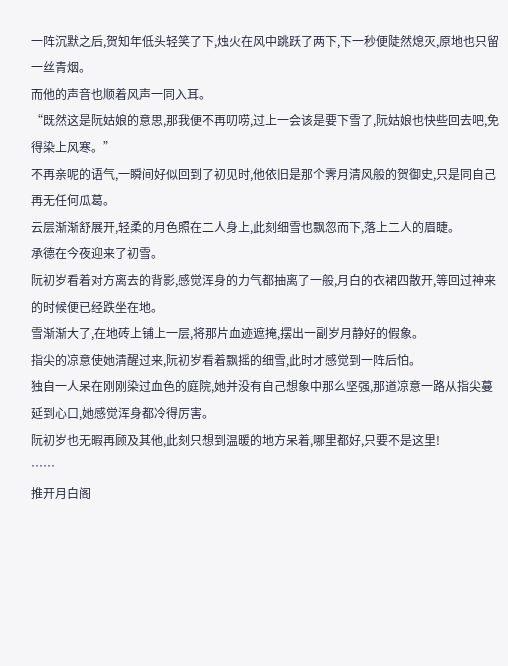一阵沉默之后,贺知年低头轻笑了下,烛火在风中跳跃了两下,下一秒便陡然熄灭,原地也只留一丝青烟。
而他的声音也顺着风声一同入耳。
“既然这是阮姑娘的意思,那我便不再叨唠,过上一会该是要下雪了,阮姑娘也快些回去吧,免得染上风寒。”
不再亲呢的语气,一瞬间好似回到了初见时,他依旧是那个霁月清风般的贺御史,只是同自己再无任何瓜葛。
云层渐渐舒展开,轻柔的月色照在二人身上,此刻细雪也飘忽而下,落上二人的眉睫。
承德在今夜迎来了初雪。
阮初岁看着对方离去的背影,感觉浑身的力气都抽离了一般,月白的衣裙四散开,等回过神来的时候便已经跌坐在地。
雪渐渐大了,在地砖上铺上一层,将那片血迹遮掩,摆出一副岁月静好的假象。
指尖的凉意使她清醒过来,阮初岁看着飘摇的细雪,此时才感觉到一阵后怕。
独自一人呆在刚刚染过血色的庭院,她并没有自己想象中那么坚强,那道凉意一路从指尖蔓延到心口,她感觉浑身都冷得厉害。
阮初岁也无暇再顾及其他,此刻只想到温暖的地方呆着,哪里都好,只要不是这里!
……
推开月白阁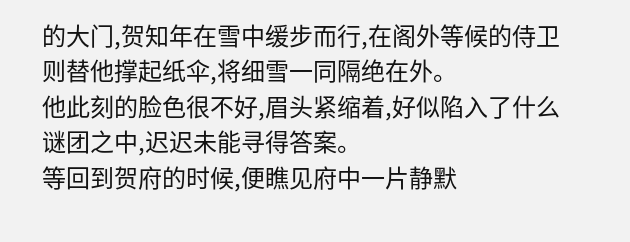的大门,贺知年在雪中缓步而行,在阁外等候的侍卫则替他撑起纸伞,将细雪一同隔绝在外。
他此刻的脸色很不好,眉头紧缩着,好似陷入了什么谜团之中,迟迟未能寻得答案。
等回到贺府的时候,便瞧见府中一片静默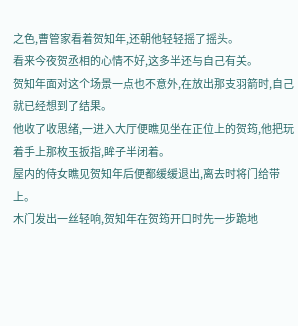之色,曹管家看着贺知年,还朝他轻轻摇了摇头。
看来今夜贺丞相的心情不好,这多半还与自己有关。
贺知年面对这个场景一点也不意外,在放出那支羽箭时,自己就已经想到了结果。
他收了收思绪,一进入大厅便瞧见坐在正位上的贺筠,他把玩着手上那枚玉扳指,眸子半闭着。
屋内的侍女瞧见贺知年后便都缓缓退出,离去时将门给带上。
木门发出一丝轻响,贺知年在贺筠开口时先一步跪地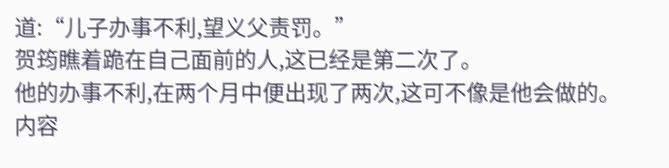道:“儿子办事不利,望义父责罚。”
贺筠瞧着跪在自己面前的人,这已经是第二次了。
他的办事不利,在两个月中便出现了两次,这可不像是他会做的。
内容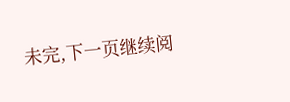未完,下一页继续阅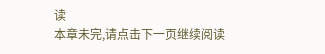读
本章未完,请点击下一页继续阅读